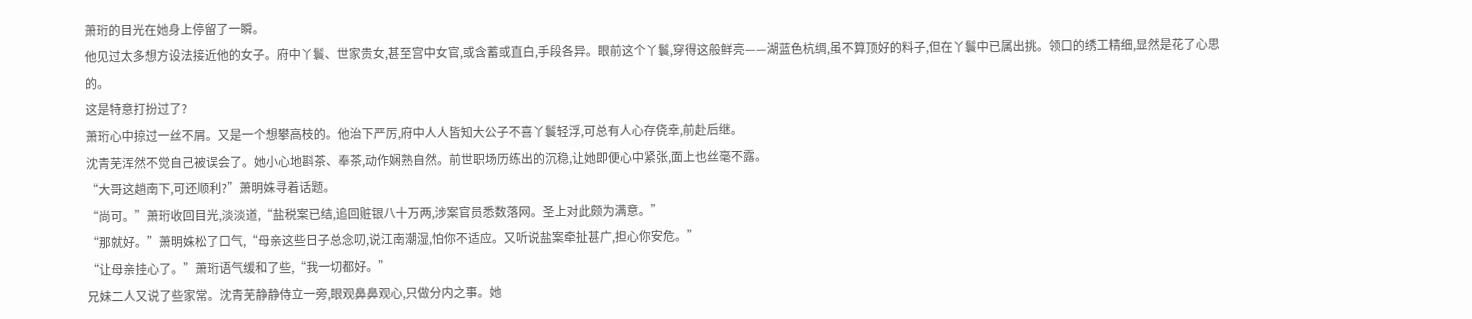萧珩的目光在她身上停留了一瞬。
他见过太多想方设法接近他的女子。府中丫鬟、世家贵女,甚至宫中女官,或含蓄或直白,手段各异。眼前这个丫鬟,穿得这般鲜亮——湖蓝色杭绸,虽不算顶好的料子,但在丫鬟中已属出挑。领口的绣工精细,显然是花了心思的。
这是特意打扮过了?
萧珩心中掠过一丝不屑。又是一个想攀高枝的。他治下严厉,府中人人皆知大公子不喜丫鬟轻浮,可总有人心存侥幸,前赴后继。
沈青芜浑然不觉自己被误会了。她小心地斟茶、奉茶,动作娴熟自然。前世职场历练出的沉稳,让她即便心中紧张,面上也丝毫不露。
“大哥这趟南下,可还顺利?”萧明姝寻着话题。
“尚可。”萧珩收回目光,淡淡道,“盐税案已结,追回赃银八十万两,涉案官员悉数落网。圣上对此颇为满意。”
“那就好。”萧明姝松了口气,“母亲这些日子总念叨,说江南潮湿,怕你不适应。又听说盐案牵扯甚广,担心你安危。”
“让母亲挂心了。”萧珩语气缓和了些,“我一切都好。”
兄妹二人又说了些家常。沈青芜静静侍立一旁,眼观鼻鼻观心,只做分内之事。她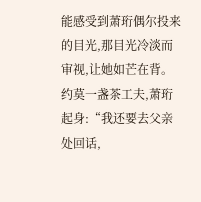能感受到萧珩偶尔投来的目光,那目光冷淡而审视,让她如芒在背。
约莫一盏茶工夫,萧珩起身:“我还要去父亲处回话,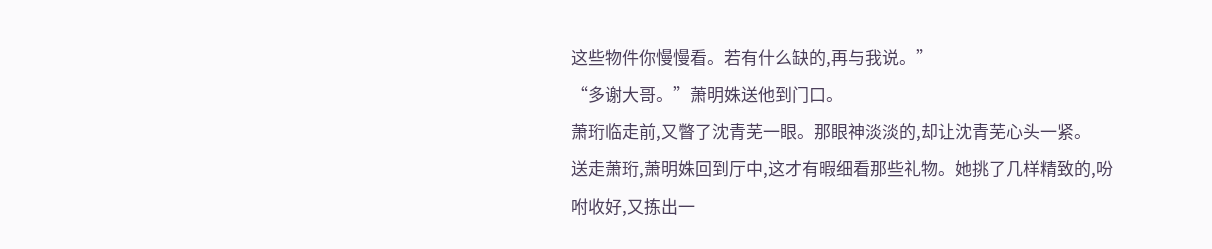这些物件你慢慢看。若有什么缺的,再与我说。”
“多谢大哥。”萧明姝送他到门口。
萧珩临走前,又瞥了沈青芜一眼。那眼神淡淡的,却让沈青芜心头一紧。
送走萧珩,萧明姝回到厅中,这才有暇细看那些礼物。她挑了几样精致的,吩咐收好,又拣出一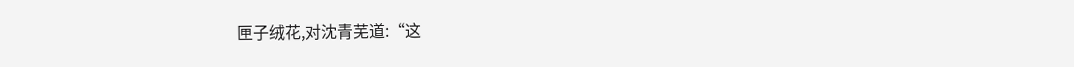匣子绒花,对沈青芜道:“这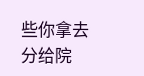些你拿去分给院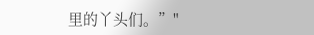里的丫头们。”"